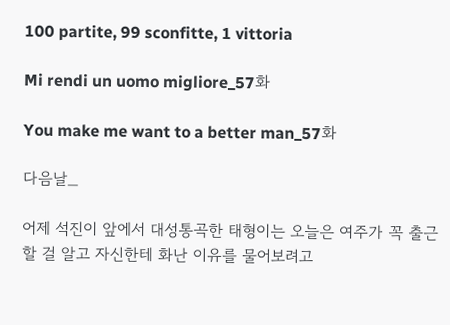100 partite, 99 sconfitte, 1 vittoria

Mi rendi un uomo migliore_57화

You make me want to a better man_57화

다음날_

어제 석진이 앞에서 대성통곡한 태형이는 오늘은 여주가 꼭 출근할 걸 알고 자신한테 화난 이유를 물어보려고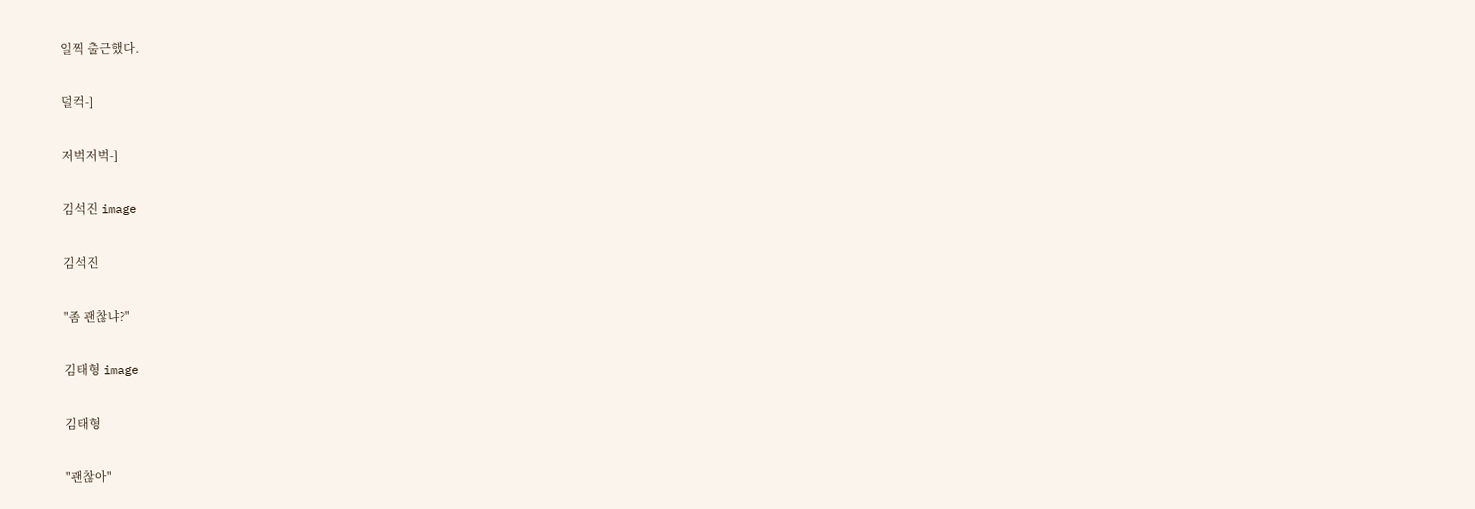일찍 출근했다.

덜컥-]

저벅저벅-]

김석진 image

김석진

"좀 괜찮냐?"

김태형 image

김태형

"괜찮아"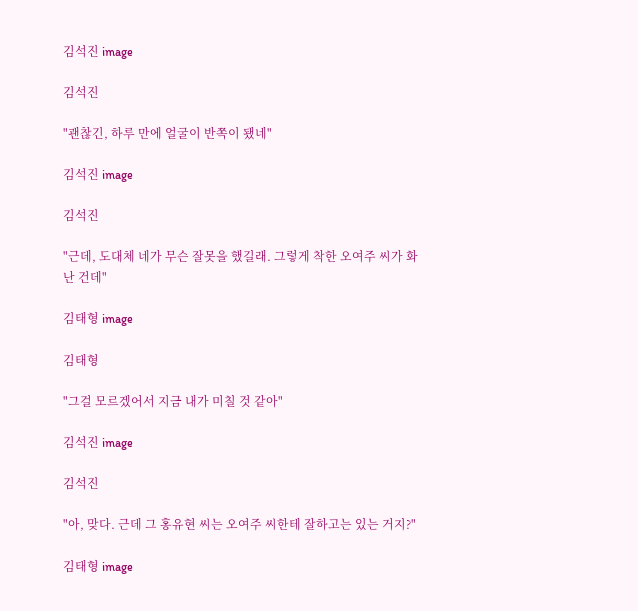김석진 image

김석진

"괜찮긴, 하루 만에 얼굴이 반쪽이 됐네"

김석진 image

김석진

"근데, 도대체 네가 무슨 잘못을 했길래. 그렇게 착한 오여주 씨가 화난 건데"

김태형 image

김태형

"그걸 모르겠어서 지금 내가 미칠 것 같아"

김석진 image

김석진

"아, 맞다. 근데 그 홍유현 씨는 오여주 씨한테 잘하고는 있는 거지?"

김태형 image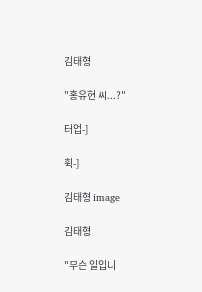김태형

"홍유현 씨...?"

터업-]

휙-]

김태형 image

김태형

"무슨 일입니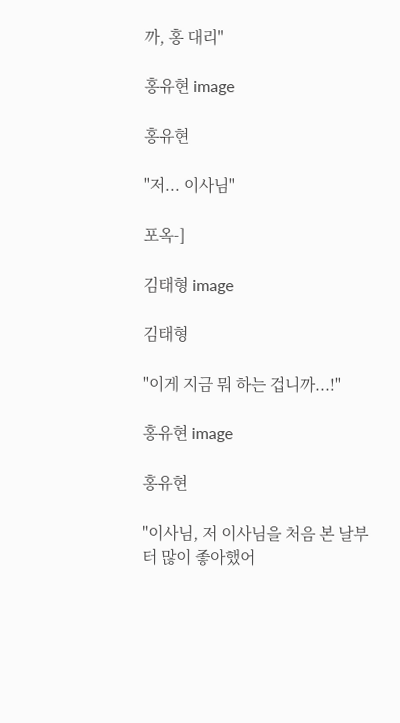까, 홍 대리"

홍유현 image

홍유현

"저... 이사님"

포옥-]

김태형 image

김태형

"이게 지금 뭐 하는 겁니까...!"

홍유현 image

홍유현

"이사님, 저 이사님을 처음 본 날부터 많이 좋아했어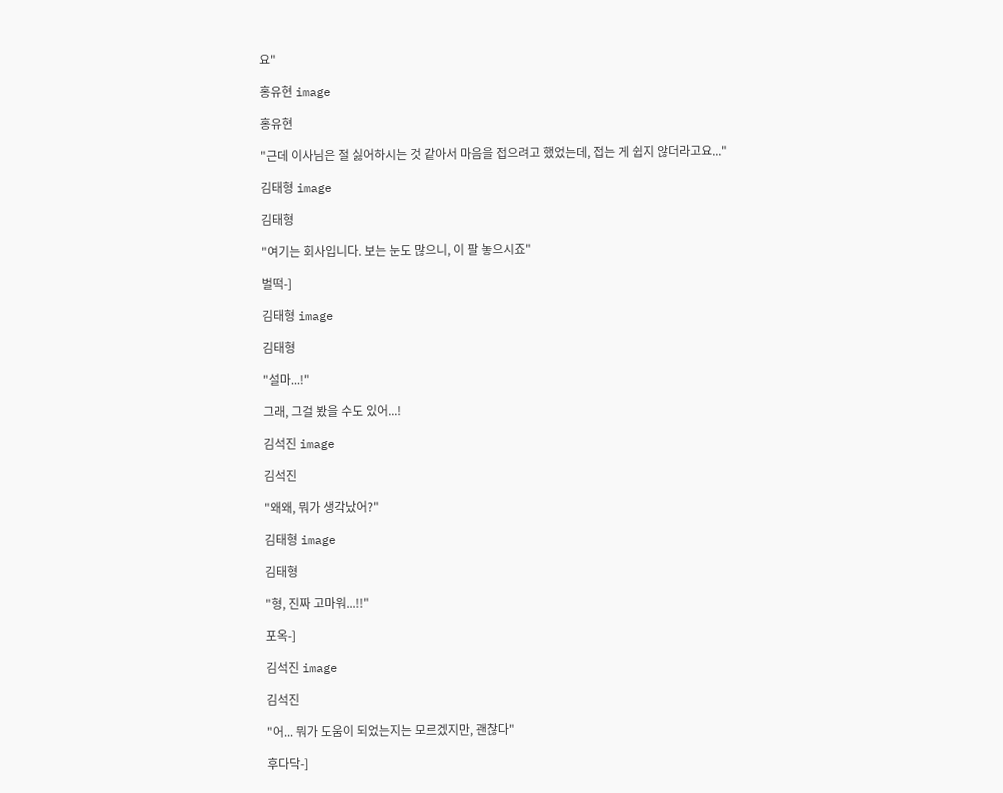요"

홍유현 image

홍유현

"근데 이사님은 절 싫어하시는 것 같아서 마음을 접으려고 했었는데, 접는 게 쉽지 않더라고요..."

김태형 image

김태형

"여기는 회사입니다. 보는 눈도 많으니, 이 팔 놓으시죠"

벌떡-]

김태형 image

김태형

"설마...!"

그래, 그걸 봤을 수도 있어...!

김석진 image

김석진

"왜왜, 뭐가 생각났어?"

김태형 image

김태형

"형, 진짜 고마워...!!"

포옥-]

김석진 image

김석진

"어... 뭐가 도움이 되었는지는 모르겠지만, 괜찮다"

후다닥-]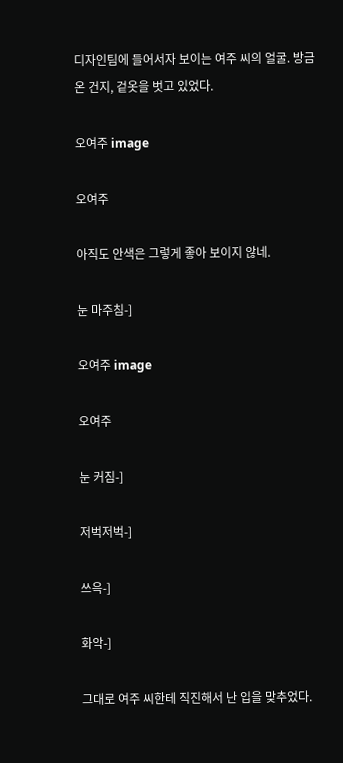디자인팀에 들어서자 보이는 여주 씨의 얼굴. 방금 온 건지, 겉옷을 벗고 있었다.

오여주 image

오여주

아직도 안색은 그렇게 좋아 보이지 않네.

눈 마주침-]

오여주 image

오여주

눈 커짐-]

저벅저벅-]

쓰윽-]

화악-]

그대로 여주 씨한테 직진해서 난 입을 맞추었다.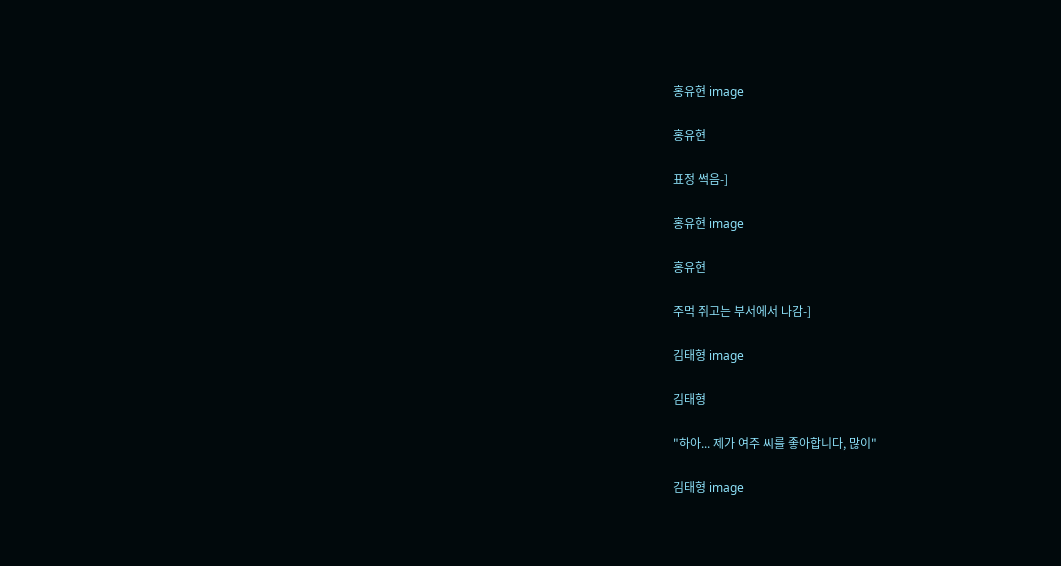홍유현 image

홍유현

표정 썩음-]

홍유현 image

홍유현

주먹 쥐고는 부서에서 나감-]

김태형 image

김태형

"하아... 제가 여주 씨를 좋아합니다, 많이"

김태형 image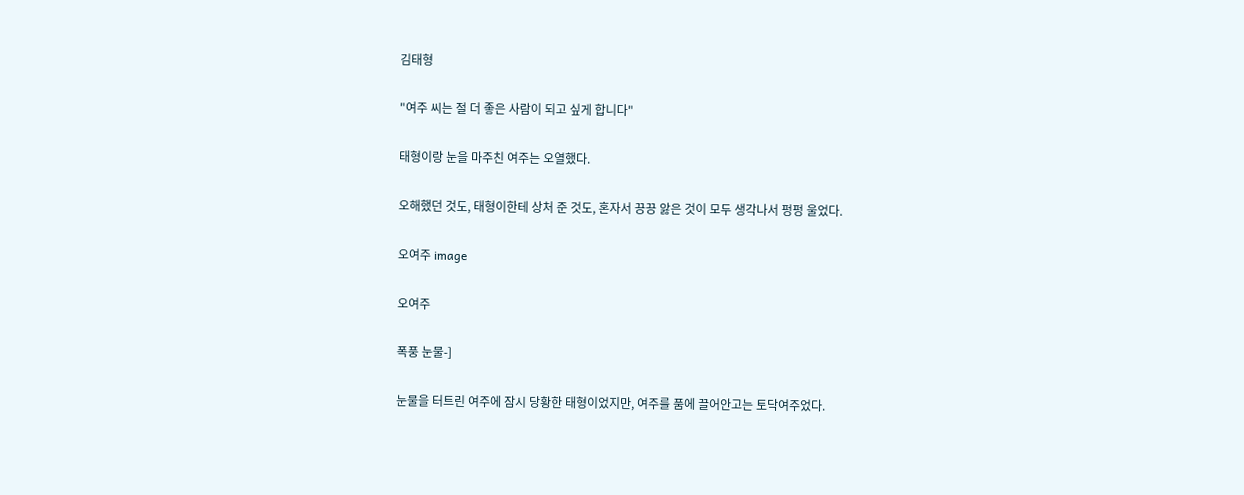김태형

"여주 씨는 절 더 좋은 사람이 되고 싶게 합니다"

태형이랑 눈을 마주친 여주는 오열했다.

오해했던 것도, 태형이한테 상처 준 것도, 혼자서 끙끙 앓은 것이 모두 생각나서 펑펑 울었다.

오여주 image

오여주

폭풍 눈물-]

눈물을 터트린 여주에 잠시 당황한 태형이었지만, 여주를 품에 끌어안고는 토닥여주었다.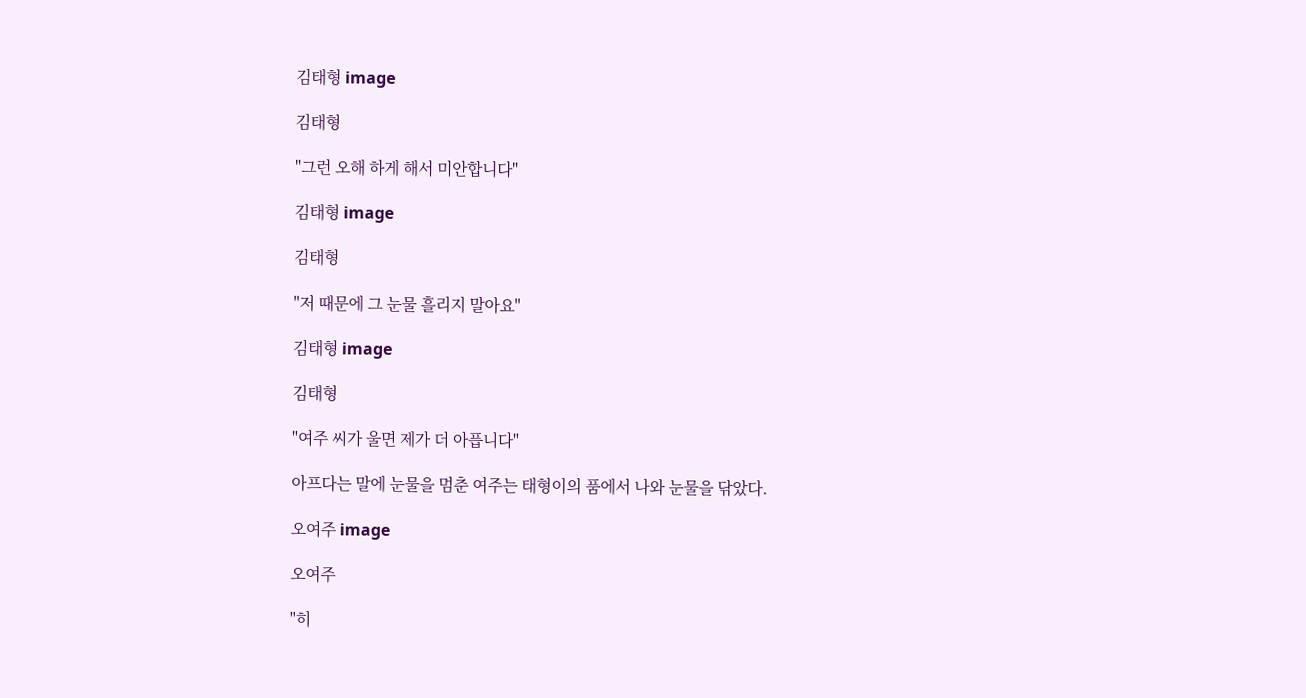김태형 image

김태형

"그런 오해 하게 해서 미안합니다"

김태형 image

김태형

"저 때문에 그 눈물 흘리지 말아요"

김태형 image

김태형

"여주 씨가 울면 제가 더 아픕니다"

아프다는 말에 눈물을 멈춘 여주는 태형이의 품에서 나와 눈물을 닦았다.

오여주 image

오여주

"히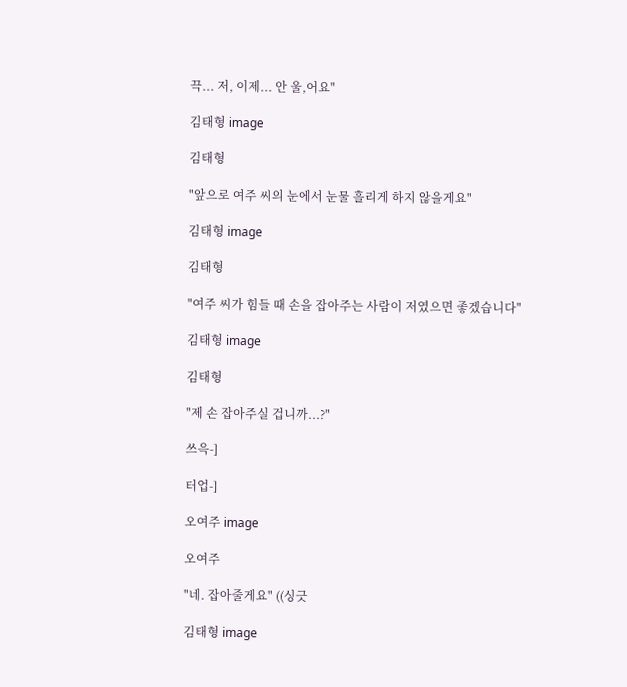끅... 저, 이제... 안 울,어요"

김태형 image

김태형

"앞으로 여주 씨의 눈에서 눈물 흘리게 하지 않을게요"

김태형 image

김태형

"여주 씨가 힘들 때 손을 잡아주는 사람이 저였으면 좋겠습니다"

김태형 image

김태형

"제 손 잡아주실 겁니까...?"

쓰윽-]

터업-]

오여주 image

오여주

"네. 잡아줄게요" ((싱긋

김태형 image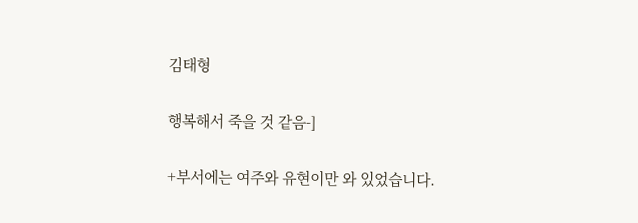김태형

행복해서 죽을 것 같음-]

+부서에는 여주와 유현이만 와 있었습니다.